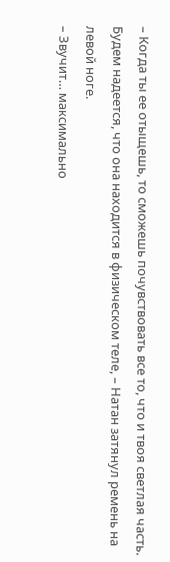– Когда ты ее отыщешь, то сможешь почувствовать все то, что и твоя светлая часть. Будем надеется, что она находится в физическом теле, – Натан затянул ремень на левой ноге.
– Звучит… максимально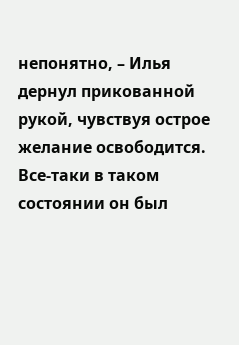непонятно, – Илья дернул прикованной рукой, чувствуя острое желание освободится. Все-таки в таком состоянии он был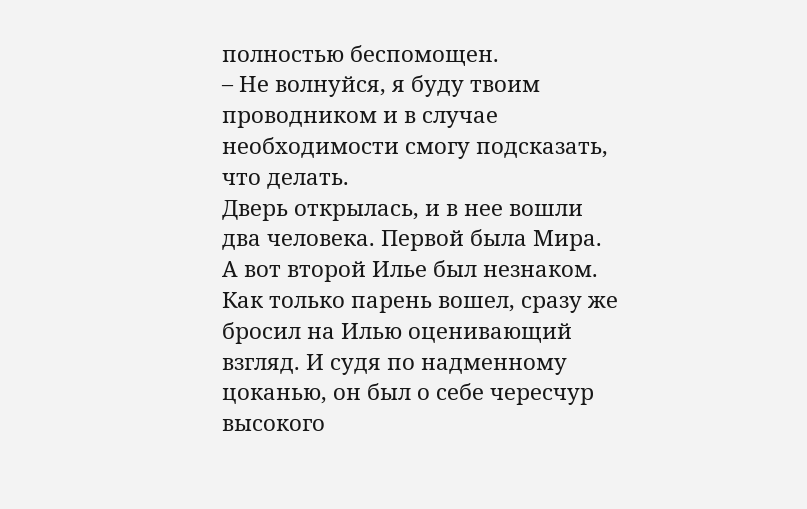полностью беспомощен.
– Не волнуйся, я буду твоим проводником и в случае необходимости смогу подсказать, что делать.
Дверь открылась, и в нее вошли два человека. Первой была Мира. А вот второй Илье был незнаком. Как только парень вошел, сразу же бросил на Илью оценивающий взгляд. И судя по надменному цоканью, он был о себе чересчур высокого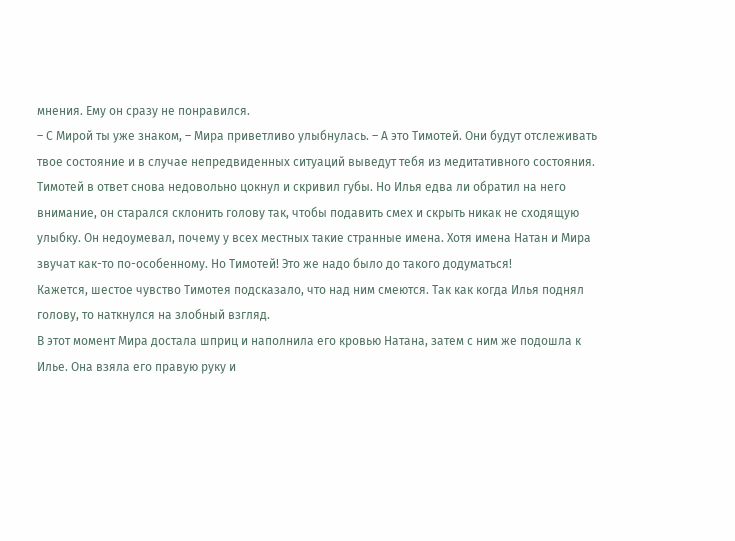мнения. Ему он сразу не понравился.
– С Мирой ты уже знаком, – Мира приветливо улыбнулась. – А это Тимотей. Они будут отслеживать твое состояние и в случае непредвиденных ситуаций выведут тебя из медитативного состояния.
Тимотей в ответ снова недовольно цокнул и скривил губы. Но Илья едва ли обратил на него внимание, он старался склонить голову так, чтобы подавить смех и скрыть никак не сходящую улыбку. Он недоумевал, почему у всех местных такие странные имена. Хотя имена Натан и Мира звучат как-то по-особенному. Но Тимотей! Это же надо было до такого додуматься!
Кажется, шестое чувство Тимотея подсказало, что над ним смеются. Так как когда Илья поднял голову, то наткнулся на злобный взгляд.
В этот момент Мира достала шприц и наполнила его кровью Натана, затем с ним же подошла к Илье. Она взяла его правую руку и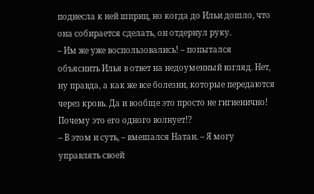поднесла к ней шприц, но когда до Ильи дошло, что она собирается сделать, он отдернул руку.
– Им же уже воспользовались! – попытался объяснить Илья в ответ на недоуменный взгляд. Нет, ну правда, а как же все болезни, которые передаются через кровь. Да и вообще это просто не гигиенично! Почему это его одного волнует!?
– В этом и суть, – вмешался Натан. – Я могу управлять своей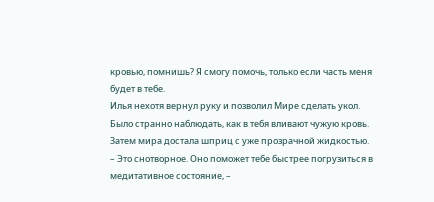кровью, помнишь? Я смогу помочь, только если часть меня будет в тебе.
Илья нехотя вернул руку и позволил Мире сделать укол. Было странно наблюдать, как в тебя вливают чужую кровь. Затем мира достала шприц с уже прозрачной жидкостью.
– Это снотворное. Оно поможет тебе быстрее погрузиться в медитативное состояние, –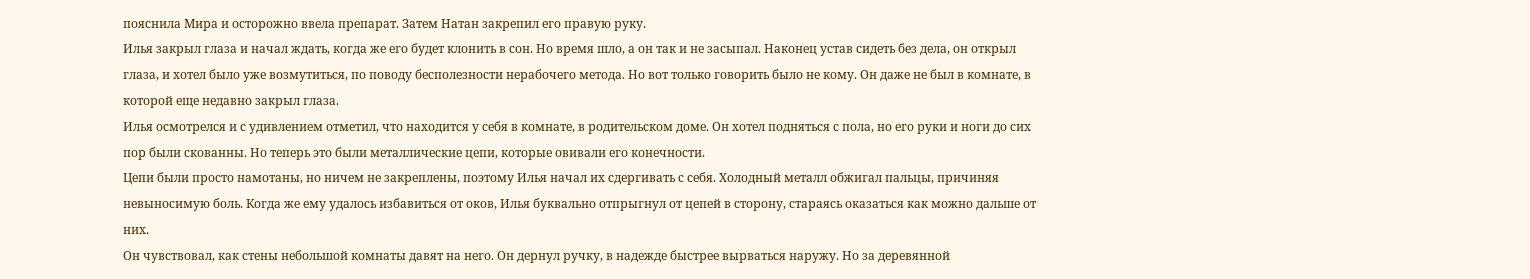пояснила Мира и осторожно ввела препарат. Затем Натан закрепил его правую руку.
Илья закрыл глаза и начал ждать, когда же его будет клонить в сон. Но время шло, а он так и не засыпал. Наконец устав сидеть без дела, он открыл глаза, и хотел было уже возмутиться, по поводу бесполезности нерабочего метода. Но вот только говорить было не кому. Он даже не был в комнате, в которой еще недавно закрыл глаза.
Илья осмотрелся и с удивлением отметил, что находится у себя в комнате, в родительском доме. Он хотел подняться с пола, но его руки и ноги до сих пор были скованны. Но теперь это были металлические цепи, которые овивали его конечности.
Цепи были просто намотаны, но ничем не закреплены, поэтому Илья начал их сдергивать с себя. Холодный металл обжигал пальцы, причиняя невыносимую боль. Когда же ему удалось избавиться от оков, Илья буквально отпрыгнул от цепей в сторону, стараясь оказаться как можно дальше от них.
Он чувствовал, как стены небольшой комнаты давят на него. Он дернул ручку, в надежде быстрее вырваться наружу. Но за деревянной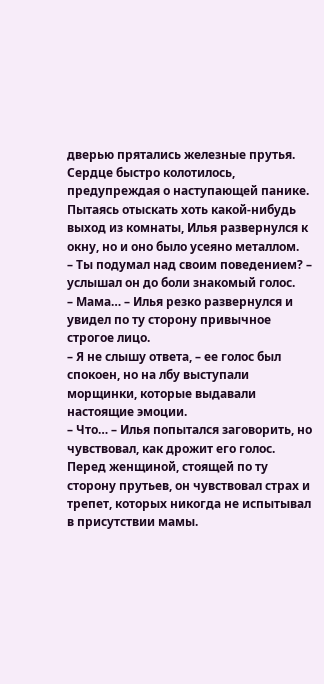дверью прятались железные прутья. Сердце быстро колотилось, предупреждая о наступающей панике. Пытаясь отыскать хоть какой-нибудь выход из комнаты, Илья развернулся к окну, но и оно было усеяно металлом.
– Ты подумал над своим поведением? – услышал он до боли знакомый голос.
– Мама… – Илья резко развернулся и увидел по ту сторону привычное строгое лицо.
– Я не слышу ответа, – ее голос был спокоен, но на лбу выступали морщинки, которые выдавали настоящие эмоции.
– Что… – Илья попытался заговорить, но чувствовал, как дрожит его голос. Перед женщиной, стоящей по ту сторону прутьев, он чувствовал страх и трепет, которых никогда не испытывал в присутствии мамы.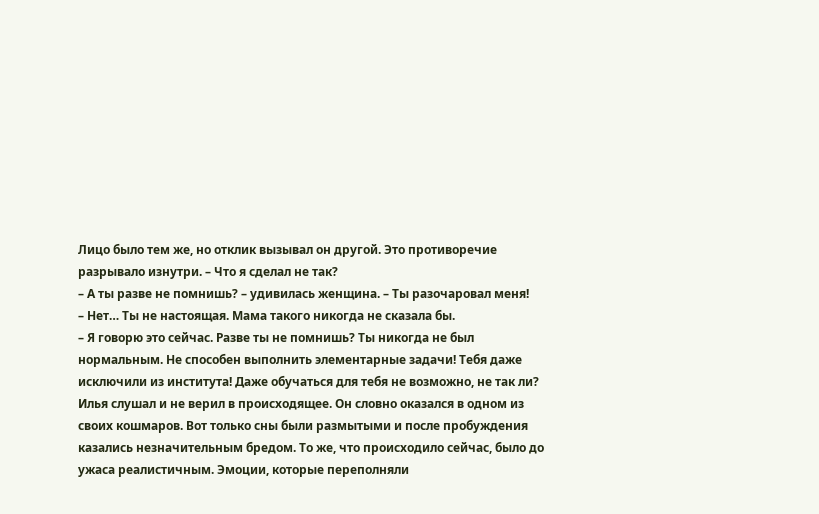Лицо было тем же, но отклик вызывал он другой. Это противоречие разрывало изнутри. – Что я сделал не так?
– А ты разве не помнишь? – удивилась женщина. – Ты разочаровал меня!
– Нет… Ты не настоящая. Мама такого никогда не сказала бы.
– Я говорю это сейчас. Разве ты не помнишь? Ты никогда не был нормальным. Не способен выполнить элементарные задачи! Тебя даже исключили из института! Даже обучаться для тебя не возможно, не так ли?
Илья слушал и не верил в происходящее. Он словно оказался в одном из своих кошмаров. Вот только сны были размытыми и после пробуждения казались незначительным бредом. То же, что происходило сейчас, было до ужаса реалистичным. Эмоции, которые переполняли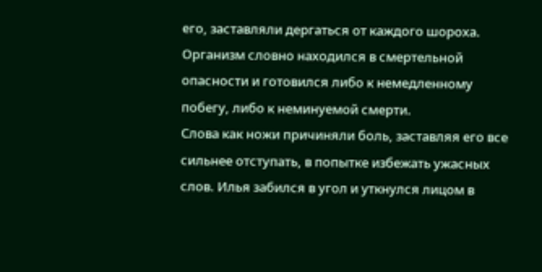его, заставляли дергаться от каждого шороха. Организм словно находился в смертельной опасности и готовился либо к немедленному побегу, либо к неминуемой смерти.
Слова как ножи причиняли боль, заставляя его все сильнее отступать, в попытке избежать ужасных слов. Илья забился в угол и уткнулся лицом в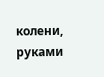колени, руками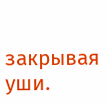закрывая уши.